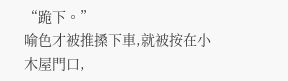“跪下。”
喻色才被推搡下車,就被按在小木屋門口,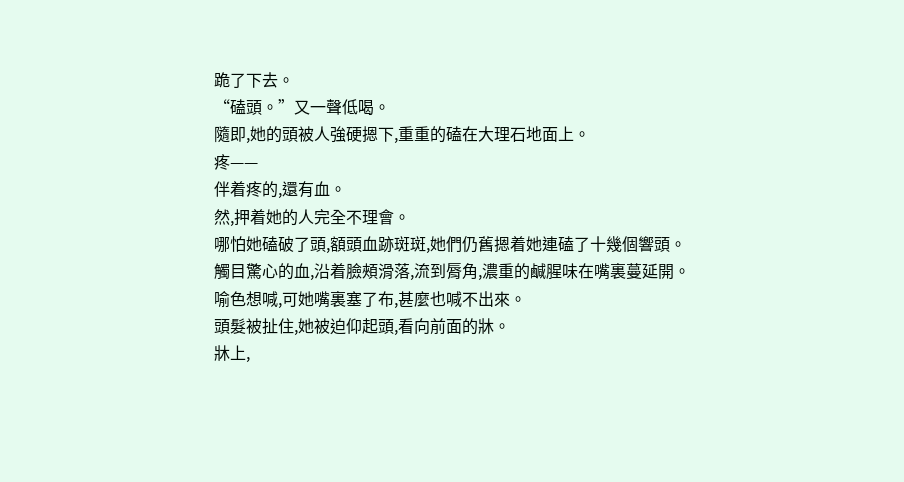跪了下去。
“磕頭。”又一聲低喝。
隨即,她的頭被人強硬摁下,重重的磕在大理石地面上。
疼——
伴着疼的,還有血。
然,押着她的人完全不理會。
哪怕她磕破了頭,額頭血跡斑斑,她們仍舊摁着她連磕了十幾個響頭。
觸目驚心的血,沿着臉頰滑落,流到脣角,濃重的鹹腥味在嘴裏蔓延開。
喻色想喊,可她嘴裏塞了布,甚麼也喊不出來。
頭髮被扯住,她被迫仰起頭,看向前面的牀。
牀上,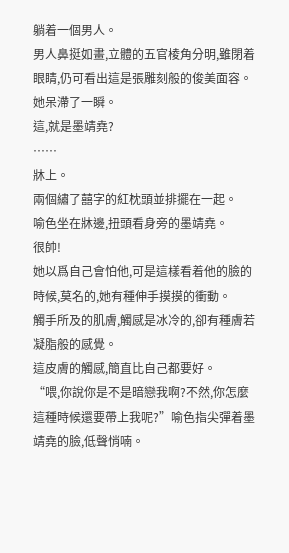躺着一個男人。
男人鼻挺如畫,立體的五官棱角分明,雖閉着眼睛,仍可看出這是張雕刻般的俊美面容。
她呆滯了一瞬。
這,就是墨靖堯?
……
牀上。
兩個繡了囍字的紅枕頭並排擺在一起。
喻色坐在牀邊,扭頭看身旁的墨靖堯。
很帥!
她以爲自己會怕他,可是這樣看着他的臉的時候,莫名的,她有種伸手摸摸的衝動。
觸手所及的肌膚,觸感是冰冷的,卻有種膚若凝脂般的感覺。
這皮膚的觸感,簡直比自己都要好。
“喂,你說你是不是暗戀我啊?不然,你怎麼這種時候還要帶上我呢?”喻色指尖彈着墨靖堯的臉,低聲悄喃。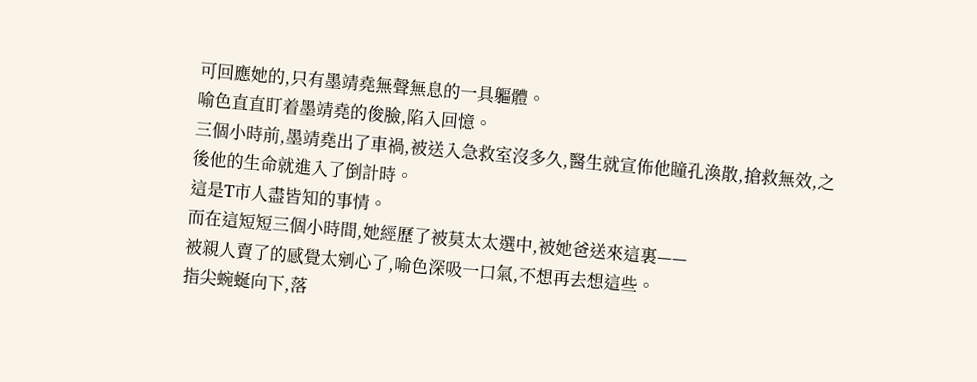可回應她的,只有墨靖堯無聲無息的一具軀體。
喻色直直盯着墨靖堯的俊臉,陷入回憶。
三個小時前,墨靖堯出了車禍,被送入急救室沒多久,醫生就宣佈他瞳孔渙散,搶救無效,之後他的生命就進入了倒計時。
這是T市人盡皆知的事情。
而在這短短三個小時間,她經歷了被莫太太選中,被她爸送來這裏——
被親人賣了的感覺太剜心了,喻色深吸一口氣,不想再去想這些。
指尖蜿蜒向下,落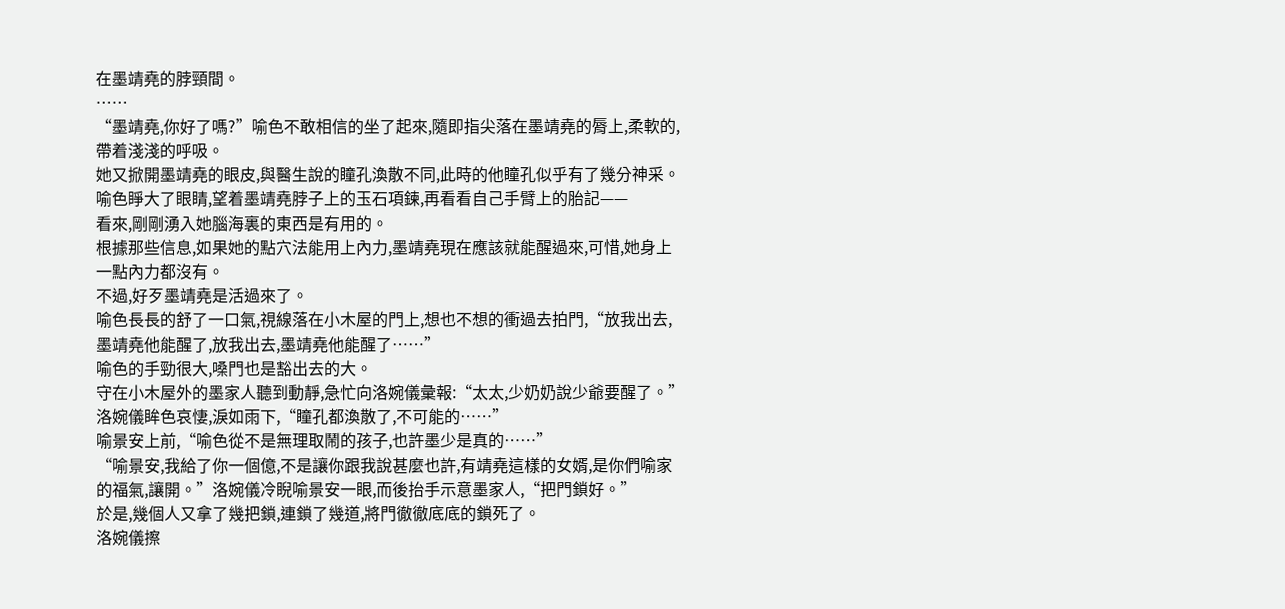在墨靖堯的脖頸間。
……
“墨靖堯,你好了嗎?”喻色不敢相信的坐了起來,隨即指尖落在墨靖堯的脣上,柔軟的,帶着淺淺的呼吸。
她又掀開墨靖堯的眼皮,與醫生說的瞳孔渙散不同,此時的他瞳孔似乎有了幾分神采。
喻色睜大了眼睛,望着墨靖堯脖子上的玉石項鍊,再看看自己手臂上的胎記——
看來,剛剛湧入她腦海裏的東西是有用的。
根據那些信息,如果她的點穴法能用上內力,墨靖堯現在應該就能醒過來,可惜,她身上一點內力都沒有。
不過,好歹墨靖堯是活過來了。
喻色長長的舒了一口氣,視線落在小木屋的門上,想也不想的衝過去拍門,“放我出去,墨靖堯他能醒了,放我出去,墨靖堯他能醒了……”
喻色的手勁很大,嗓門也是豁出去的大。
守在小木屋外的墨家人聽到動靜,急忙向洛婉儀彙報:“太太,少奶奶說少爺要醒了。”
洛婉儀眸色哀悽,淚如雨下,“瞳孔都渙散了,不可能的……”
喻景安上前,“喻色從不是無理取鬧的孩子,也許墨少是真的……”
“喻景安,我給了你一個億,不是讓你跟我說甚麼也許,有靖堯這樣的女婿,是你們喻家的福氣,讓開。”洛婉儀冷睨喻景安一眼,而後抬手示意墨家人,“把門鎖好。”
於是,幾個人又拿了幾把鎖,連鎖了幾道,將門徹徹底底的鎖死了。
洛婉儀擦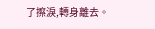了擦淚,轉身離去。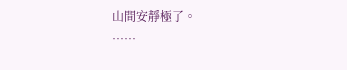山間安靜極了。
……